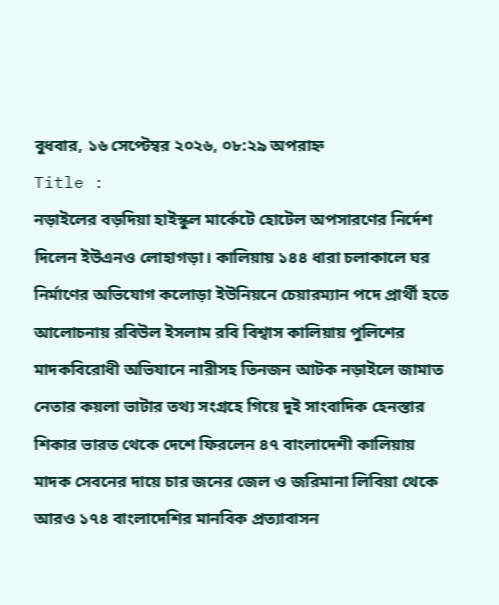বুধবার, ১৬ সেপ্টেম্বর ২০২৬, ০৮:২৯ অপরাহ্ন
Title :
নড়াইলের বড়দিয়া হাইস্কুল মার্কেটে হোটেল অপসারণের নির্দেশ দিলেন ইউএনও লোহাগড়া। কালিয়ায় ১৪৪ ধারা চলাকালে ঘর নির্মাণের অভিযোগ কলোড়া ইউনিয়নে চেয়ারম্যান পদে প্রার্থী হতে আলোচনায় রবিউল ইসলাম রবি বিশ্বাস কালিয়ায় পুলিশের মাদকবিরোধী অভিযানে নারীসহ তিনজন আটক নড়াইলে জামাত নেতার কয়লা ভাটার তথ্য সংগ্রহে গিয়ে দুই সাংবাদিক হেনস্তার শিকার ভারত থেকে দেশে ফিরলেন ৪৭ বাংলাদেশী কালিয়ায় মাদক সেবনের দায়ে চার জনের জেল ও জরিমানা লিবিয়া থেকে আরও ১৭৪ বাংলাদেশির মানবিক প্রত্যাবাসন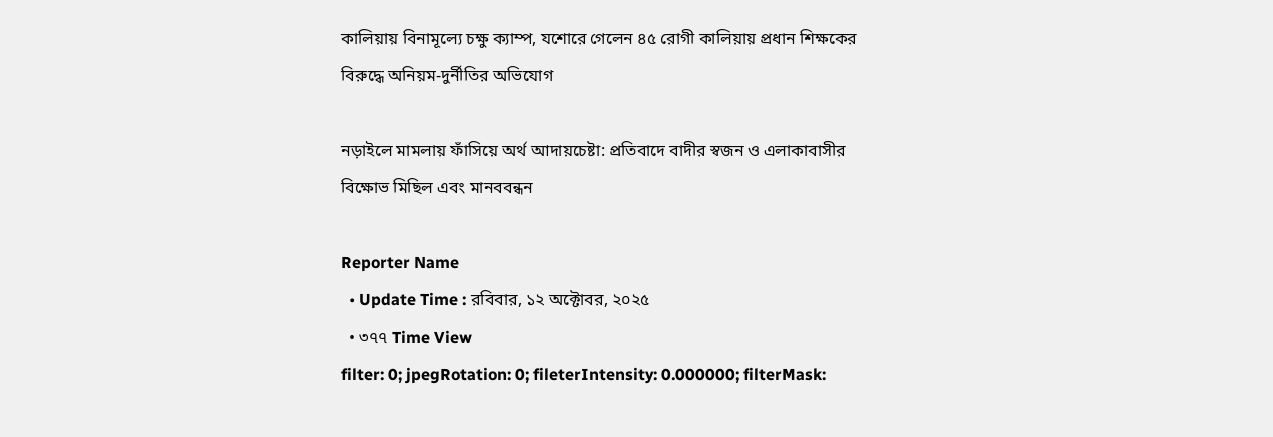কালিয়ায় বিনামূল্যে চক্ষু ক্যাম্প, যশোরে গেলেন ৪৫ রোগী কালিয়ায় প্রধান শিক্ষকের বিরুদ্ধে অনিয়ম-দুর্নীতির অভিযোগ

নড়াইলে মামলায় ফাঁসিয়ে অর্থ আদায়চেষ্টা: প্রতিবাদে বাদীর স্বজন ও এলাকাবাসীর বিক্ষোভ মিছিল এবং মানববন্ধন

Reporter Name
  • Update Time : রবিবার, ১২ অক্টোবর, ২০২৫
  • ৩৭৭ Time View
filter: 0; jpegRotation: 0; fileterIntensity: 0.000000; filterMask: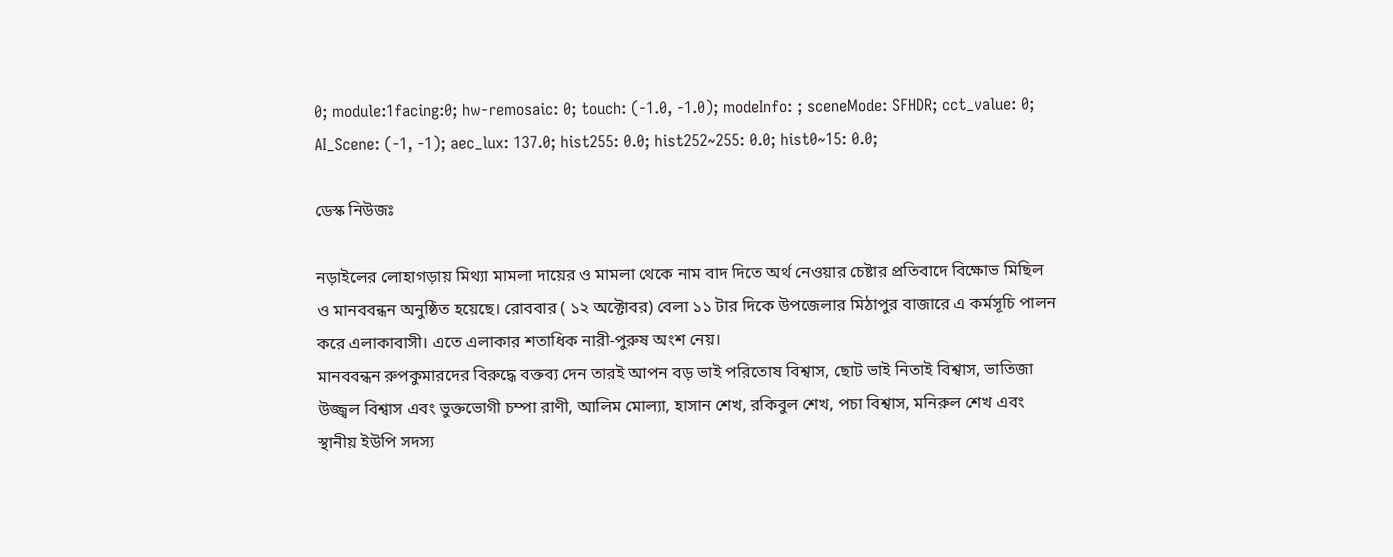0; module:1facing:0; hw-remosaic: 0; touch: (-1.0, -1.0); modeInfo: ; sceneMode: SFHDR; cct_value: 0; AI_Scene: (-1, -1); aec_lux: 137.0; hist255: 0.0; hist252~255: 0.0; hist0~15: 0.0;

ডেস্ক নিউজঃ

নড়াইলের লোহাগড়ায় মিথ্যা মামলা দায়ের ও মামলা থেকে নাম বাদ দিতে অর্থ নেওয়ার চেষ্টার প্রতিবাদে বিক্ষোভ মিছিল ও মানববন্ধন অনুষ্ঠিত হয়েছে। রোববার ( ১২ অক্টোবর) বেলা ১১ টার দিকে উপজেলার মিঠাপুর বাজারে এ কর্মসূচি পালন করে এলাকাবাসী। এতে এলাকার শতাধিক নারী-পুরুষ অংশ নেয়।
মানববন্ধন রুপকুমারদের বিরুদ্ধে বক্তব্য দেন তারই আপন বড় ভাই পরিতোষ বিশ্বাস, ছোট ভাই নিতাই বিশ্বাস, ভাতিজা উজ্জ্বল বিশ্বাস এবং ভুক্তভোগী চম্পা রাণী, আলিম মোল্যা, হাসান শেখ, রকিবুল শেখ, পচা বিশ্বাস, মনিরুল শেখ এবং স্থানীয় ইউপি সদস্য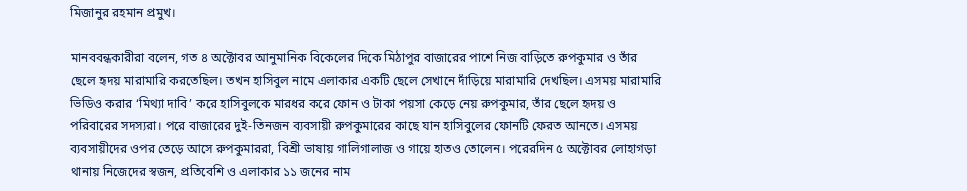মিজানুর রহমান প্রমুখ।

মানববন্ধকারীরা বলেন, গত ৪ অক্টোবর আনুমানিক বিকেলের দিকে মিঠাপুর বাজারের পাশে নিজ বাড়িতে রুপকুমার ও তাঁর ছেলে হৃদয় মারামারি করতেছিল। তখন হাসিবুল নামে এলাকার একটি ছেলে সেখানে দাঁড়িয়ে মারামারি দেখছিল। এসময় মারামারি ভিডিও করার ‘মিথ্যা দাবি’ করে হাসিবুলকে মারধর করে ফোন ও টাকা পয়সা কেড়ে নেয় রুপকুমার, তাঁর ছেলে হৃদয় ও পরিবারের সদস্যরা। পরে বাজারের দুই-তিনজন ব্যবসায়ী রুপকুমারের কাছে যান হাসিবুলের ফোনটি ফেরত আনতে। এসময় ব্যবসায়ীদের ওপর তেড়ে আসে রুপকুমাররা, বিশ্রী ভাষায় গালিগালাজ ও গায়ে হাতও তোলেন। পরেরদিন ৫ অক্টোবর লোহাগড়া থানায় নিজেদের স্বজন, প্রতিবেশি ও এলাকার ১১ জনের নাম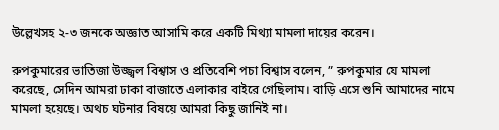উল্লেখসহ ২-৩ জনকে অজ্ঞাত আসামি করে একটি মিথ্যা মামলা দায়ের করেন।

রুপকুমারের ভাতিজা উজ্জ্বল বিশ্বাস ও প্রতিবেশি পচা বিশ্বাস বলেন, ” রুপকুমার যে মামলা করেছে, সেদিন আমরা ঢাকা বাজাতে এলাকার বাইরে গেছিলাম। বাড়ি এসে শুনি আমাদের নামে মামলা হয়েছে। অথচ ঘটনার বিষয়ে আমরা কিছু জানিই না।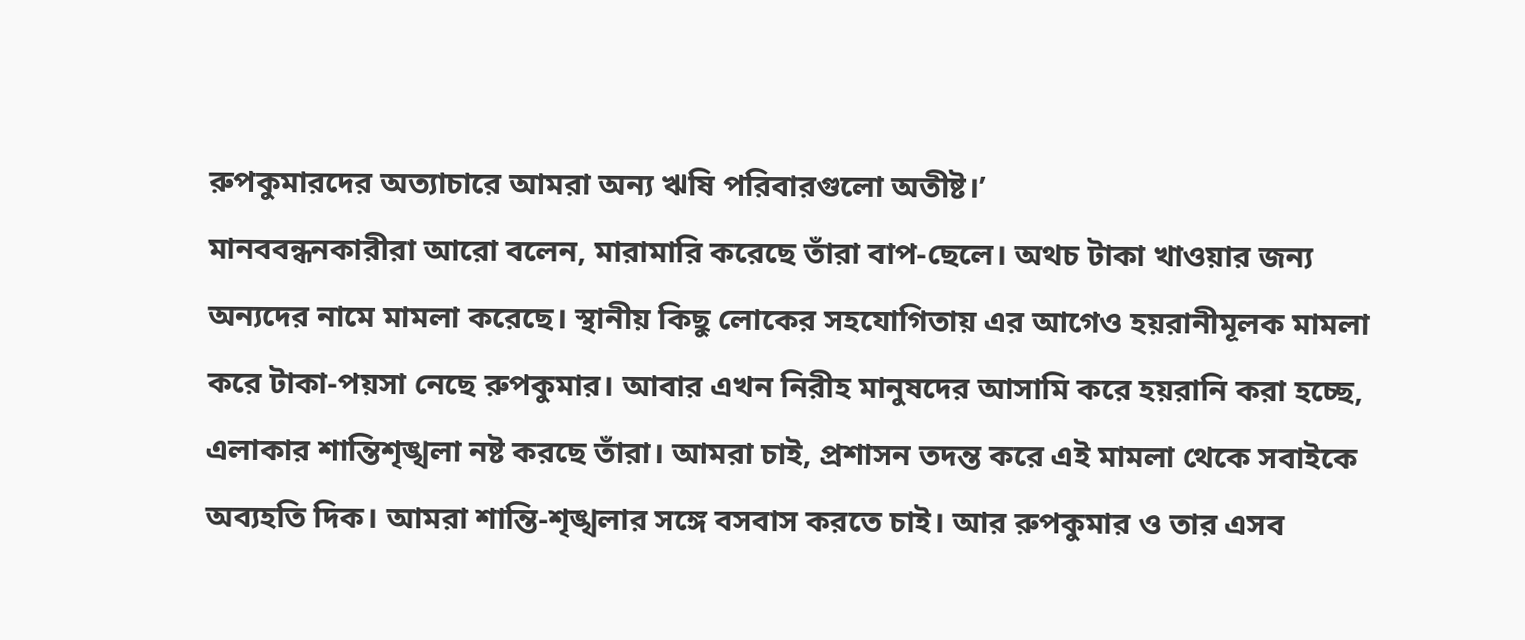রুপকুমারদের অত্যাচারে আমরা অন্য ঋষি পরিবারগুলো অতীষ্ট।’
মানববন্ধনকারীরা আরো বলেন, মারামারি করেছে তাঁরা বাপ-ছেলে। অথচ টাকা খাওয়ার জন্য অন্যদের নামে মামলা করেছে। স্থানীয় কিছু লোকের সহযোগিতায় এর আগেও হয়রানীমূলক মামলা করে টাকা-পয়সা নেছে রুপকুমার। আবার এখন নিরীহ মানুষদের আসামি করে হয়রানি করা হচ্ছে, এলাকার শান্তিশৃঙ্খলা নষ্ট করছে তাঁরা। আমরা চাই, প্রশাসন তদন্ত করে এই মামলা থেকে সবাইকে অব্যহতি দিক। আমরা শান্তি-শৃঙ্খলার সঙ্গে বসবাস করতে চাই। আর রুপকুমার ও তার এসব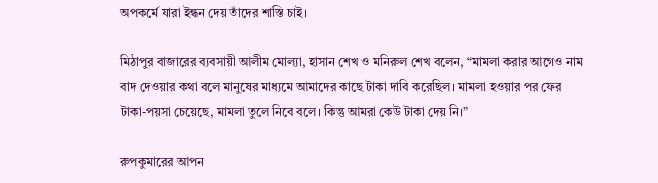অপকর্মে যারা ইন্ধন দেয় তাঁদের শাস্তি চাই।

মিঠাপুর বাজারের ব্যবসায়ী আলীম মোল্যা, হাসান শেখ ও মনিরুল শেখ বলেন, “মামলা করার আগেও নাম বাদ দেওয়ার কথা বলে মানুষের মাধ্যমে আমাদের কাছে টাকা দাবি করেছিল। মামলা হওয়ার পর ফের টাকা-পয়সা চেয়েছে, মামলা তুলে নিবে বলে। কিন্তু আমরা কেউ টাকা দেয় নি।”

রুপকুমারের আপন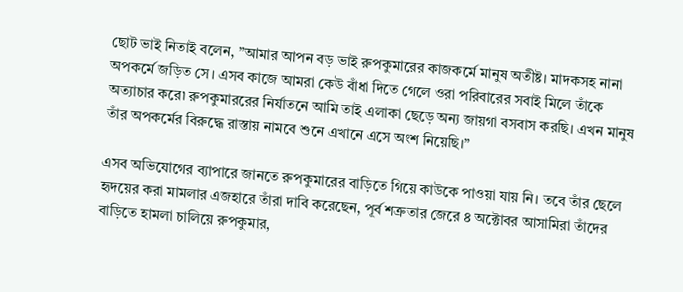ছোট ভাই নিতাই বলেন, ”আমার আপন বড় ভাই রুপকুমারের কাজকর্মে মানুষ অতীষ্ট। মাদকসহ নানা অপকর্মে জড়িত সে। এসব কাজে আমরা কেউ বাঁধা দিতে গেলে ওরা পরিবারের সবাই মিলে তাঁকে অত্যাচার করে৷ রুপকুমাররের নির্যাতনে আমি তাই এলাকা ছেড়ে অন্য জায়গা বসবাস করছি। এখন মানুষ তাঁর অপকর্মের বিরুদ্ধে রাস্তায় নামবে শুনে এখানে এসে অংশ নিয়েছি।”

এসব অভিযোগের ব্যাপারে জানতে রুপকুমারের বাড়িতে গিয়ে কাউকে পাওয়া যায় নি। তবে তাঁর ছেলে হৃদয়ের করা মামলার এজহারে তাঁরা দাবি করেছেন, পূর্ব শত্রুতার জেরে ৪ অক্টোবর আসামিরা তাঁদের বাড়িতে হামলা চালিয়ে রুপকুমার,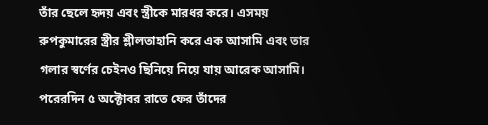তাঁর ছেলে হৃদয় এবং স্ত্রীকে মারধর করে। এসময় রুপকুমারের স্ত্রীর শ্লীলতাহানি করে এক আসামি এবং তার গলার স্বর্ণের চেইনও ছিনিয়ে নিয়ে যায় আরেক আসামি। পরেরদিন ৫ অক্টোবর রাতে ফের তাঁদের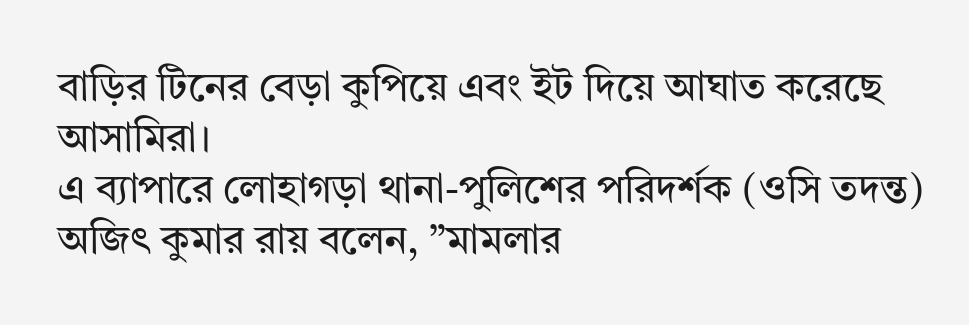বাড়ির টিনের বেড়া কুপিয়ে এবং ইট দিয়ে আঘাত করেছে আসামিরা।
এ ব্যাপারে লোহাগড়া থানা-পুলিশের পরিদর্শক (ওসি তদন্ত) অজিৎ কুমার রায় বলেন, ”মামলার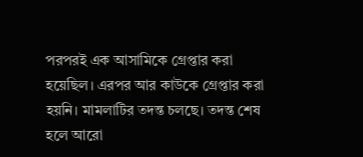পরপরই এক আসামিকে গ্রেপ্তার করা হয়েছিল। এরপর আর কাউকে গ্রেপ্তার করা হয়নি। মামলাটির তদন্ত চলছে। তদন্ত শেষ হলে আরো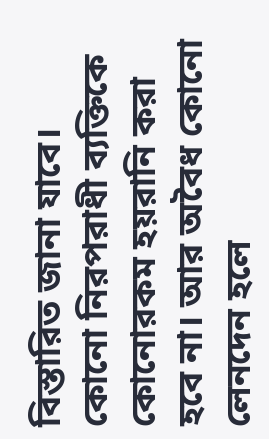বিস্তারিত জানা যাবে। কোনো নিরপরাধী ব্যক্তিকে কোনোরকম হয়রানি করা হবে না। আর অবৈধ কোনো লেনদেন হলে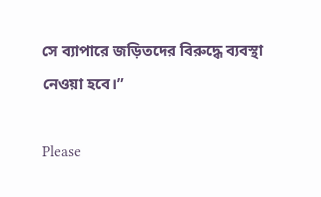সে ব্যাপারে জড়িতদের বিরুদ্ধে ব্যবস্থা নেওয়া হবে।”

Please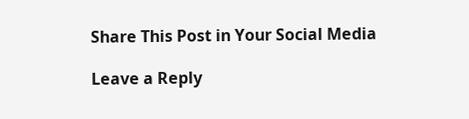Share This Post in Your Social Media

Leave a Reply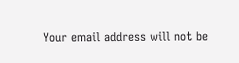Your email address will not be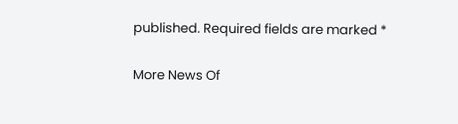published. Required fields are marked *

More News Of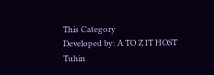This Category
Developed by: A TO Z IT HOST
Tuhin